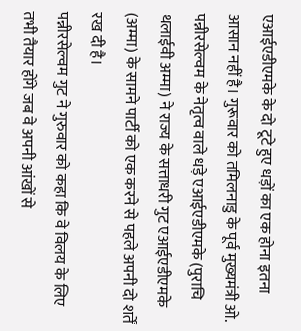एआईएडीएमके के दो टूटे हुए धड़ों का एक होना इतना आसान नहीं है। गुरूवार को तमिलनाडु के पूर्व मुख्यमंत्री ओ. पन्नीरसेल्वम के नेतृत्व वाले धड़े एआईएडीएमके (पुराचि थलाईवी अम्मा) ने राज्य के सत्ताधरी गुट एआईएडीएमके (अम्मा) के सामने पार्टी को एक करने से पहले अपनी दो शर्तें रख दी है।
पन्नीरसेल्वम गुट ने गुरुवार को कहा कि वे विलय के लिए तभी तैयार होंगे जब वे अपनी आंखों से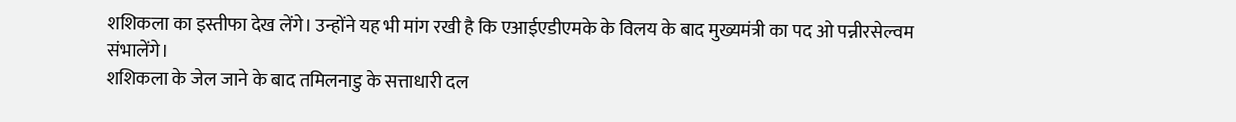शशिकला का इस्तीफा देख लेंगे। उन्होंने यह भी मांग रखी है कि एआईएडीएमके के विलय के बाद मुख्यमंत्री का पद ओ पन्नीरसेल्वम संभालेंगे।
शशिकला के जेल जाने के बाद तमिलनाडु के सत्ताधारी दल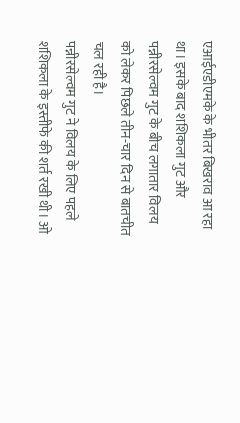एआईएडीएमके के भीतर बिखराव आ रहा था। इसके बाद शशिकला गुट और पन्नीरसेल्वम गुट के बीच लगातार विलय को लेकर पिछले तीन-चार दिन से बातचीत चल रही है।
पन्नीरसेल्वम गुट ने विलय के लिए पहले शशिकला के इस्तीफे की शर्त रखी थी। ओ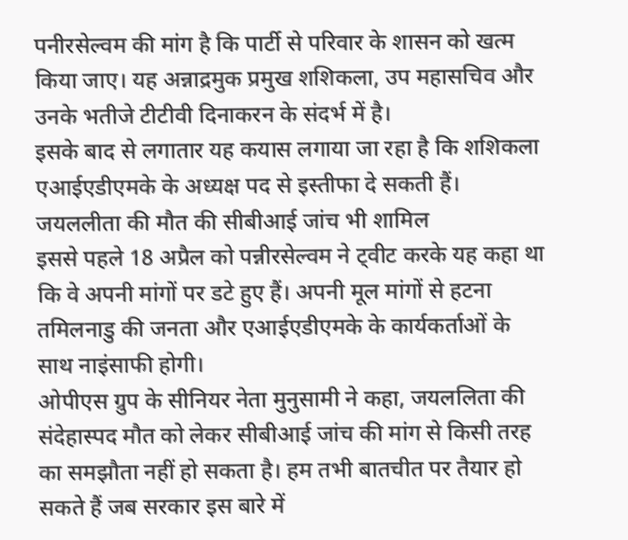पनीरसेल्वम की मांग है कि पार्टी से परिवार के शासन को खत्म किया जाए। यह अन्नाद्रमुक प्रमुख शशिकला, उप महासचिव और उनके भतीजे टीटीवी दिनाकरन के संदर्भ में है।
इसके बाद से लगातार यह कयास लगाया जा रहा है कि शशिकला एआईएडीएमके के अध्यक्ष पद से इस्तीफा दे सकती हैं।
जयललीता की मौत की सीबीआई जांच भी शामिल
इससे पहले 18 अप्रैल को पन्नीरसेल्वम ने ट्वीट करके यह कहा था कि वे अपनी मांगों पर डटे हुए हैं। अपनी मूल मांगों से हटना तमिलनाडु की जनता और एआईएडीएमके के कार्यकर्ताओं के साथ नाइंसाफी होगी।
ओपीएस ग्रुप के सीनियर नेता मुनुसामी ने कहा, जयललिता की संदेहास्पद मौत को लेकर सीबीआई जांच की मांग से किसी तरह का समझौता नहीं हो सकता है। हम तभी बातचीत पर तैयार हो सकते हैं जब सरकार इस बारे में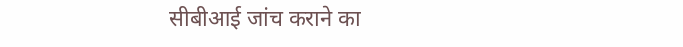सीबीआई जांच कराने का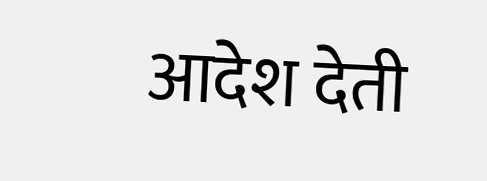आदेश देती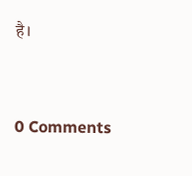है।


0 Comments